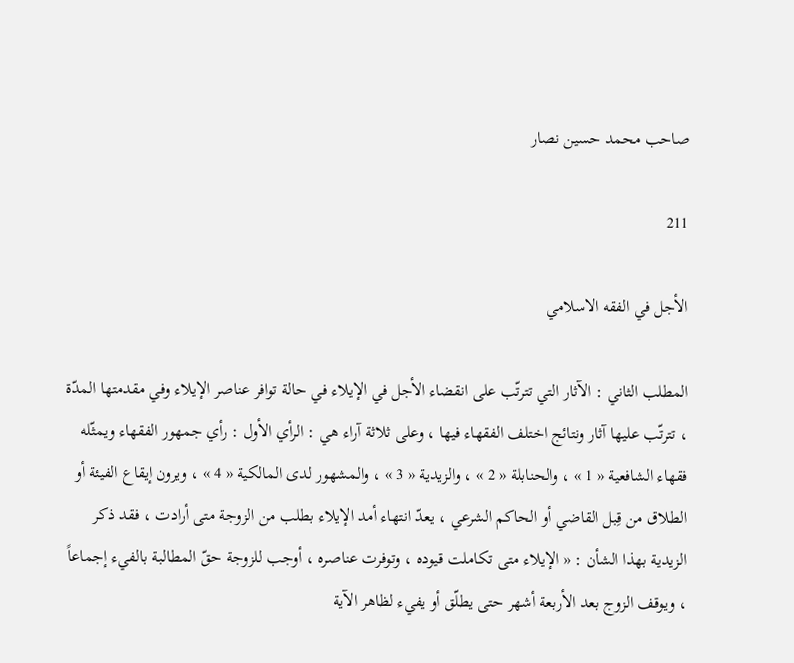صاحب محمد حسين نصار

211

الأجل في الفقه الاسلامي

المطلب الثاني : الآثار التي تترتّب على انقضاء الأجل في الإيلاء في حالة توافر عناصر الإيلاء وفي مقدمتها المدّة ، تترتّب عليها آثار ونتائج اختلف الفقهاء فيها ، وعلى ثلاثة آراء هي : الرأي الأول : رأي جمهور الفقهاء ويمثّله فقهاء الشافعية « 1 » ، والحنابلة « 2 » ، والزيدية « 3 » ، والمشهور لدى المالكية « 4 » ، ويرون إيقاع الفيئة أو الطلاق من قِبل القاضي أو الحاكم الشرعي ، يعدّ انتهاء أمد الإيلاء بطلب من الزوجة متى أرادت ، فقد ذكر الزيدية بهذا الشأن : « الإيلاء متى تكاملت قيوده ، وتوفرت عناصره ، أوجب للزوجة حقّ المطالبة بالفيء إجماعاً ، ويوقف الزوج بعد الأربعة أشهر حتى يطلّق أو يفيء لظاهر الآية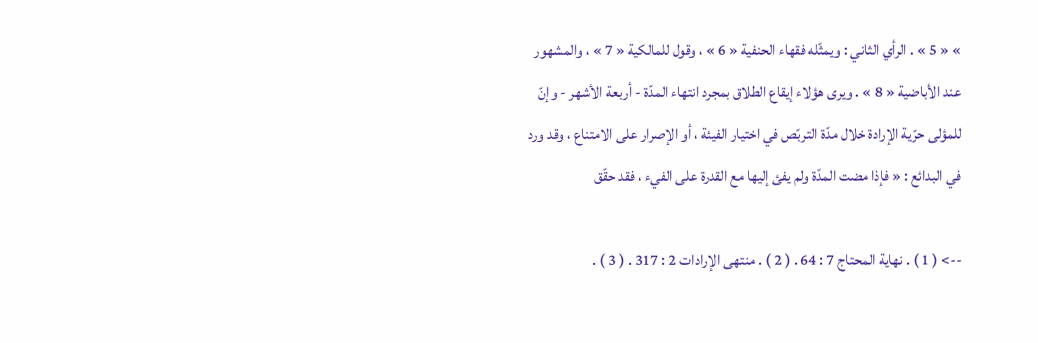» « 5 » . الرأي الثاني : ويمثّله فقهاء الحنفية « 6 » ، وقول للمالكية « 7 » ، والمشهور عند الأباضية « 8 » . ويرى هؤلاء إيقاع الطلاق بمجرد انتهاء المدّة - أربعة الأشهر - وإنّ للمؤلى حرّية الإرادة خلال مدّة التربّص في اختيار الفيئة ، أو الإصرار على الامتناع ، وقد ورد في البدائع : « فإذا مضت المدّة ولم يفئ إليها مع القدرة على الفيء ، فقد حقّق

--> ( 1 ) . نهاية المحتاج 7 : 64 . ( 2 ) . منتهى الإرادات 2 : 317 . ( 3 ) .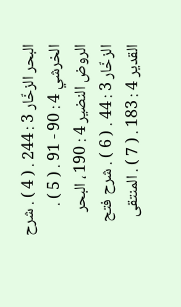البحر الزخّار 3 : 244 . ( 4 ) . شرح الخرشي 4 : 90 - 91 . ( 5 ) . الروض النضير 4 : 190 ، البحر الزخّار 3 : 44 . ( 6 ) . شرح فتح القدير 4 : 183 . ( 7 ) . المنتقى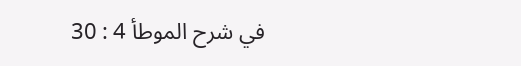في شرح الموطأ 4 : 30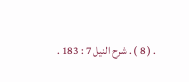. ( 8 ) . شرح النيل 7 : 183 .